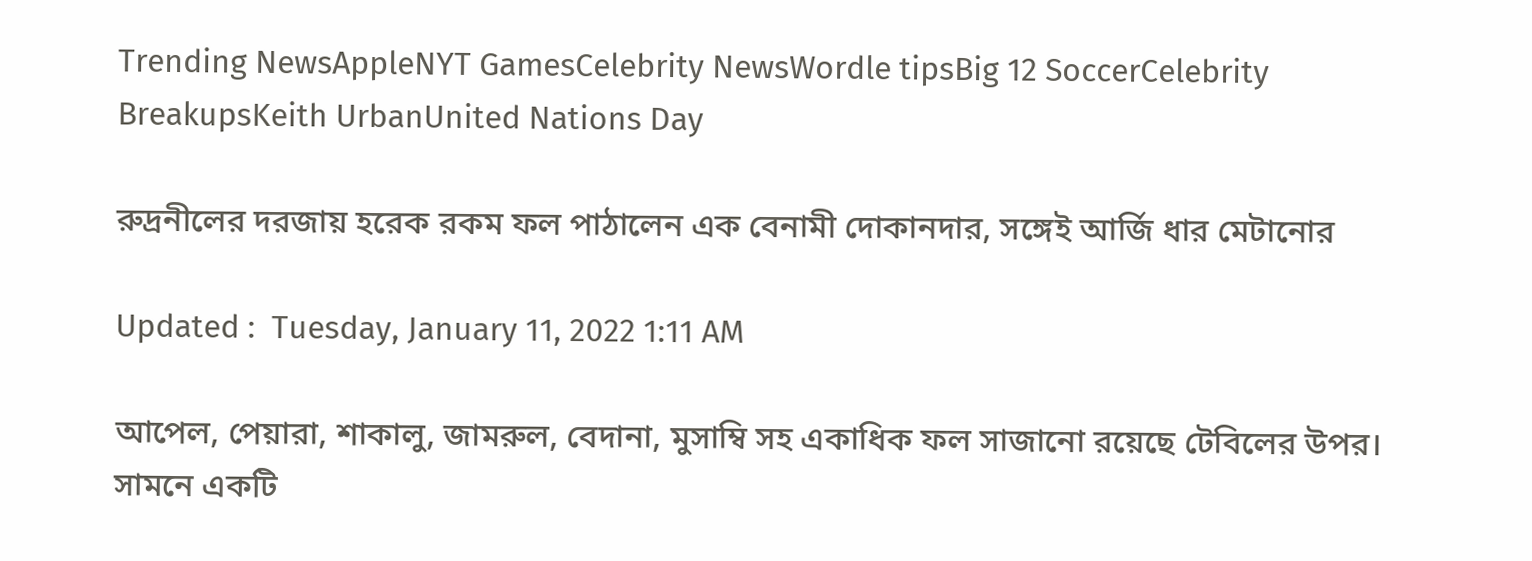Trending NewsAppleNYT GamesCelebrity NewsWordle tipsBig 12 SoccerCelebrity BreakupsKeith UrbanUnited Nations Day

রুদ্রনীলের দরজায় হরেক রকম ফল পাঠালেন এক বেনামী দোকানদার, সঙ্গেই আর্জি ধার মেটানোর

Updated :  Tuesday, January 11, 2022 1:11 AM

আপেল, পেয়ারা, শাকালু, জামরুল, বেদানা, মুসাম্বি সহ একাধিক ফল সাজানো রয়েছে টেবিলের উপর। সামনে একটি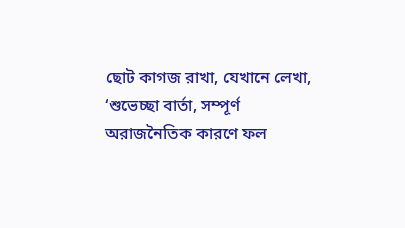ছোট কাগজ রাখা, যেখানে লেখা, ‘শুভেচ্ছা বার্তা, সম্পূর্ণ অরাজনৈতিক কারণে ফল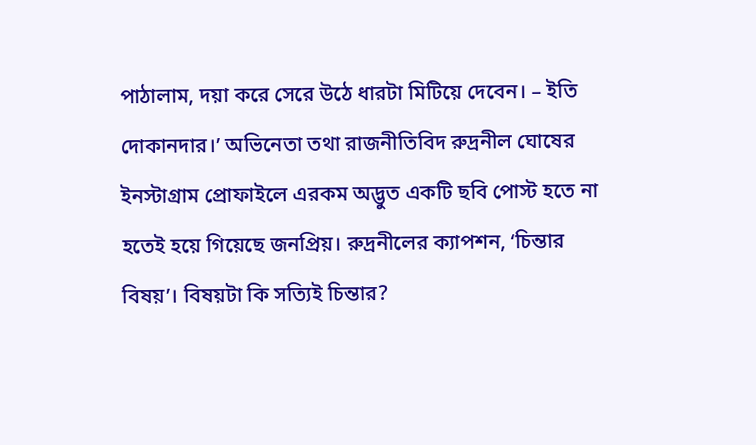পাঠালাম, দয়া করে সেরে উঠে ধারটা মিটিয়ে দেবেন। – ইতি দোকানদার।’ অভিনেতা তথা রাজনীতিবিদ রুদ্রনীল ঘোষের ইনস্টাগ্রাম প্রোফাইলে এরকম অদ্ভুত একটি ছবি পোস্ট হতে না হতেই হয়ে গিয়েছে জনপ্রিয়। রুদ্রনীলের ক্যাপশন, ‘চিন্তার বিষয়’। বিষয়টা কি সত্যিই চিন্তার?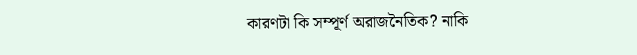কারণটা কি সম্পূর্ণ অরাজনৈতিক? নাকি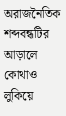অরাজনৈতিক শব্দবন্ধটির আড়ালে কোথাও লুকিয়ে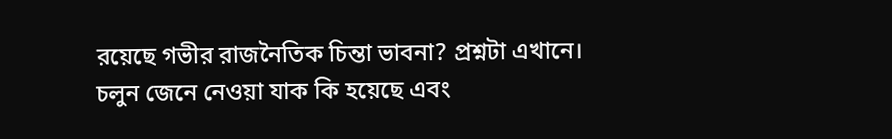রয়েছে গভীর রাজনৈতিক চিন্তা ভাবনা? প্রশ্নটা এখানে। চলুন জেনে নেওয়া যাক কি হয়েছে এবং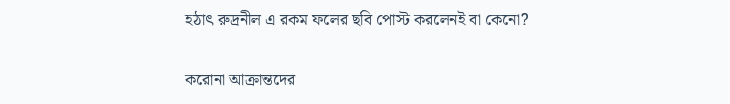হঠাৎ রুদ্রনীল এ রকম ফলের ছবি পোস্ট করলেনই বা কেনো?

করোনা আক্রান্তদের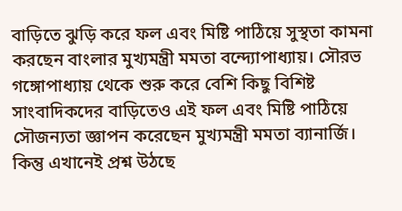বাড়িতে ঝুড়ি করে ফল এবং মিষ্টি পাঠিয়ে সুস্থতা কামনা করছেন বাংলার মুখ্যমন্ত্রী মমতা বন্দ্যোপাধ্যায়। সৌরভ গঙ্গোপাধ্যায় থেকে শুরু করে বেশি কিছু বিশিষ্ট সাংবাদিকদের বাড়িতেও এই ফল এবং মিষ্টি পাঠিয়ে সৌজন্যতা জ্ঞাপন করেছেন মুখ্যমন্ত্রী মমতা ব্যানার্জি। কিন্তু এখানেই প্রশ্ন উঠছে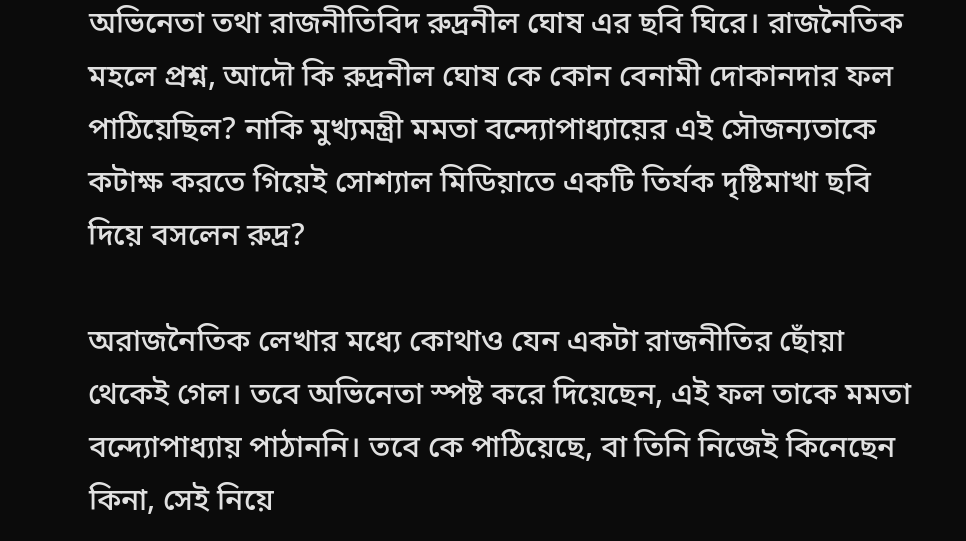অভিনেতা তথা রাজনীতিবিদ রুদ্রনীল ঘোষ এর ছবি ঘিরে। রাজনৈতিক মহলে প্রশ্ন, আদৌ কি রুদ্রনীল ঘোষ কে কোন বেনামী দোকানদার ফল পাঠিয়েছিল? নাকি মুখ্যমন্ত্রী মমতা বন্দ্যোপাধ্যায়ের এই সৌজন্যতাকে কটাক্ষ করতে গিয়েই সোশ্যাল মিডিয়াতে একটি তির্যক দৃষ্টিমাখা ছবি দিয়ে বসলেন রুদ্র?

অরাজনৈতিক লেখার মধ্যে কোথাও যেন একটা রাজনীতির ছোঁয়া থেকেই গেল। তবে অভিনেতা স্পষ্ট করে দিয়েছেন, এই ফল তাকে মমতা বন্দ্যোপাধ্যায় পাঠাননি। তবে কে পাঠিয়েছে, বা তিনি নিজেই কিনেছেন কিনা, সেই নিয়ে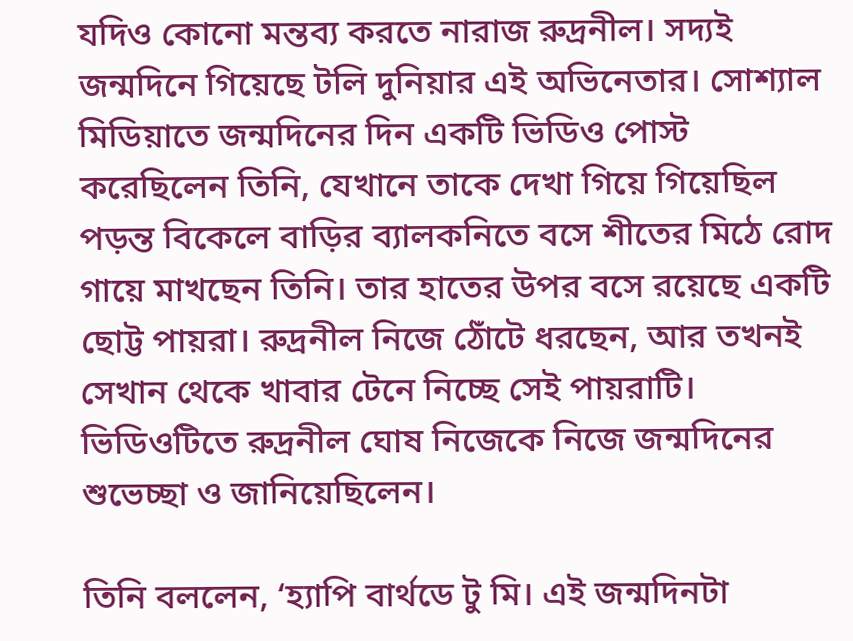যদিও কোনো মন্তব্য করতে নারাজ রুদ্রনীল। সদ্যই জন্মদিনে গিয়েছে টলি দুনিয়ার এই অভিনেতার। সোশ্যাল মিডিয়াতে জন্মদিনের দিন একটি ভিডিও পোস্ট করেছিলেন তিনি, যেখানে তাকে দেখা গিয়ে গিয়েছিল পড়ন্ত বিকেলে বাড়ির ব্যালকনিতে বসে শীতের মিঠে রোদ গায়ে মাখছেন তিনি। তার হাতের উপর বসে রয়েছে একটি ছোট্ট পায়রা। রুদ্রনীল নিজে ঠোঁটে ধরছেন, আর তখনই সেখান থেকে খাবার টেনে নিচ্ছে সেই পায়রাটি। ভিডিওটিতে রুদ্রনীল ঘোষ নিজেকে নিজে জন্মদিনের শুভেচ্ছা ও জানিয়েছিলেন।

তিনি বললেন, ‘হ্যাপি বার্থডে টু মি। এই জন্মদিনটা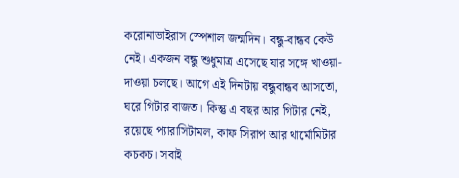করোনাভাইরাস স্পেশাল জন্মদিন। বন্ধু-বান্ধব কেউ নেই। একজন বন্ধু শুধুমাত্র এসেছে যার সঙ্গে খাওয়া-দাওয়া চলছে। আগে এই দিনটায় বন্ধুবান্ধব আসতো, ঘরে গিটার বাজত। কিন্তু এ বছর আর গিটার নেই, রয়েছে প্যারাসিটামল, কাফ সিরাপ আর থার্মোমিটার কচকচ। সবাই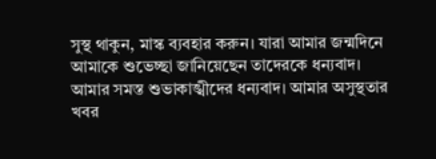সুস্থ থাকুন, মাস্ক ব্যবহার করুন। যারা আমার জন্মদিনে আমাকে শুভেচ্ছা জানিয়েছেন তাদেরকে ধন্যবাদ। আমার সমস্ত শুভাকাঙ্খীদের ধন্যবাদ। আমার অসুস্থতার খবর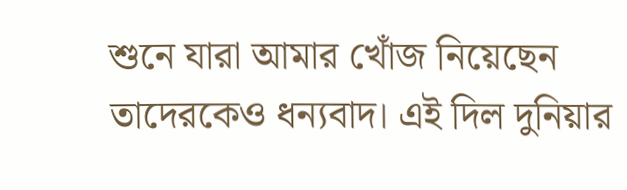শুনে যারা আমার খোঁজ নিয়েছেন তাদেরকেও ধন্যবাদ। এই দিল দুনিয়ার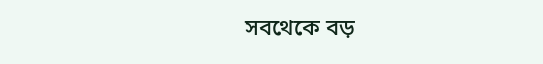সবথেকে বড়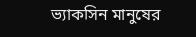ভ্যাকসিন মানুষের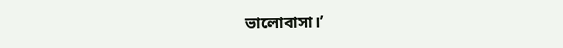ভালোবাসা।’